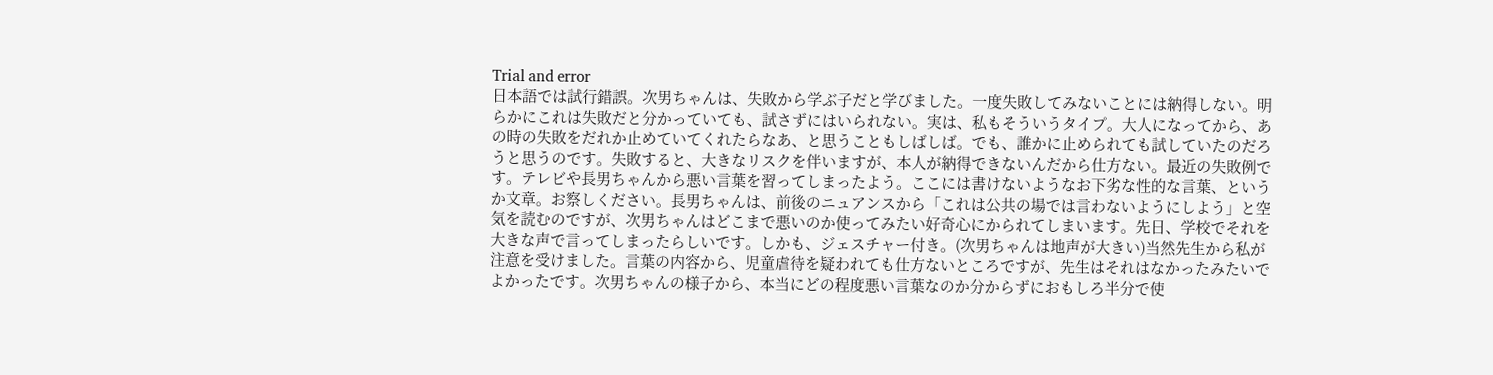Trial and error
日本語では試行錯誤。次男ちゃんは、失敗から学ぶ子だと学びました。一度失敗してみないことには納得しない。明らかにこれは失敗だと分かっていても、試さずにはいられない。実は、私もそういうタイプ。大人になってから、あの時の失敗をだれか止めていてくれたらなあ、と思うこともしばしば。でも、誰かに止められても試していたのだろうと思うのです。失敗すると、大きなリスクを伴いますが、本人が納得できないんだから仕方ない。最近の失敗例です。テレビや長男ちゃんから悪い言葉を習ってしまったよう。ここには書けないようなお下劣な性的な言葉、というか文章。お察しください。長男ちゃんは、前後のニュアンスから「これは公共の場では言わないようにしよう」と空気を読むのですが、次男ちゃんはどこまで悪いのか使ってみたい好奇心にかられてしまいます。先日、学校でそれを大きな声で言ってしまったらしいです。しかも、ジェスチャー付き。(次男ちゃんは地声が大きい)当然先生から私が注意を受けました。言葉の内容から、児童虐待を疑われても仕方ないところですが、先生はそれはなかったみたいでよかったです。次男ちゃんの様子から、本当にどの程度悪い言葉なのか分からずにおもしろ半分で使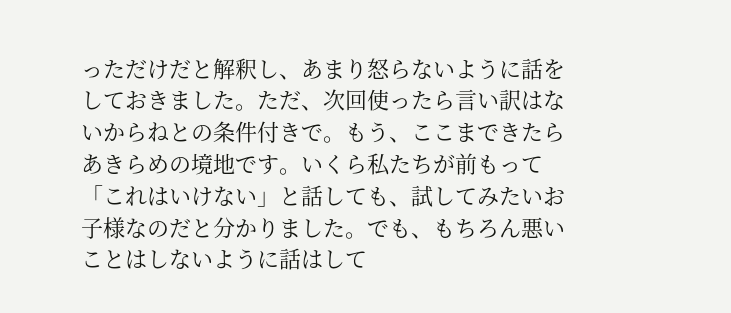っただけだと解釈し、あまり怒らないように話をしておきました。ただ、次回使ったら言い訳はないからねとの条件付きで。もう、ここまできたらあきらめの境地です。いくら私たちが前もって「これはいけない」と話しても、試してみたいお子様なのだと分かりました。でも、もちろん悪いことはしないように話はして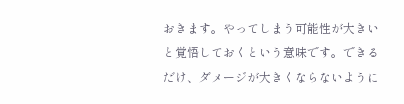おきます。やってしまう可能性が大きいと覚悟しておくという意味です。できるだけ、ダメージが大きくならないように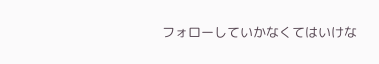フォローしていかなくてはいけな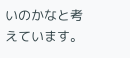いのかなと考えています。